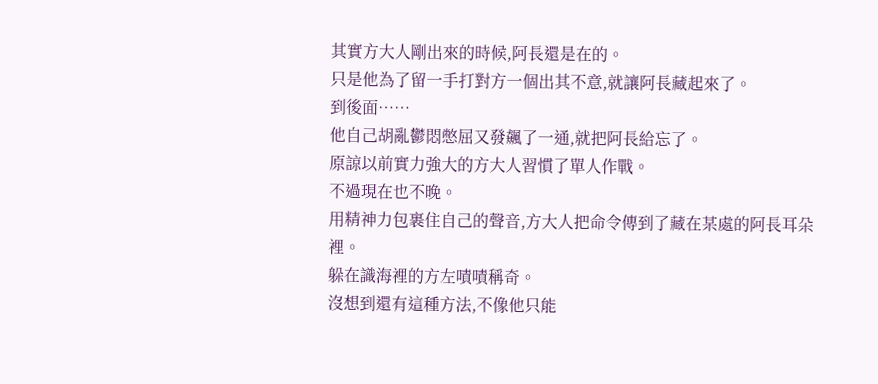其實方大人剛出來的時候,阿長還是在的。
只是他為了留一手打對方一個出其不意,就讓阿長藏起來了。
到後面……
他自己胡亂鬱悶憋屈又發飆了一通,就把阿長給忘了。
原諒以前實力強大的方大人習慣了單人作戰。
不過現在也不晚。
用精神力包裹住自己的聲音,方大人把命令傳到了藏在某處的阿長耳朵裡。
躲在識海裡的方左嘖嘖稱奇。
沒想到還有這種方法,不像他只能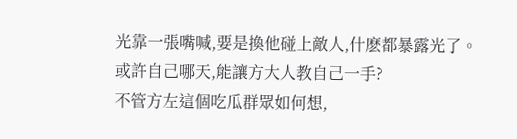光靠一張嘴喊,要是換他碰上敵人,什麽都暴露光了。
或許自己哪天,能讓方大人教自己一手?
不管方左這個吃瓜群眾如何想,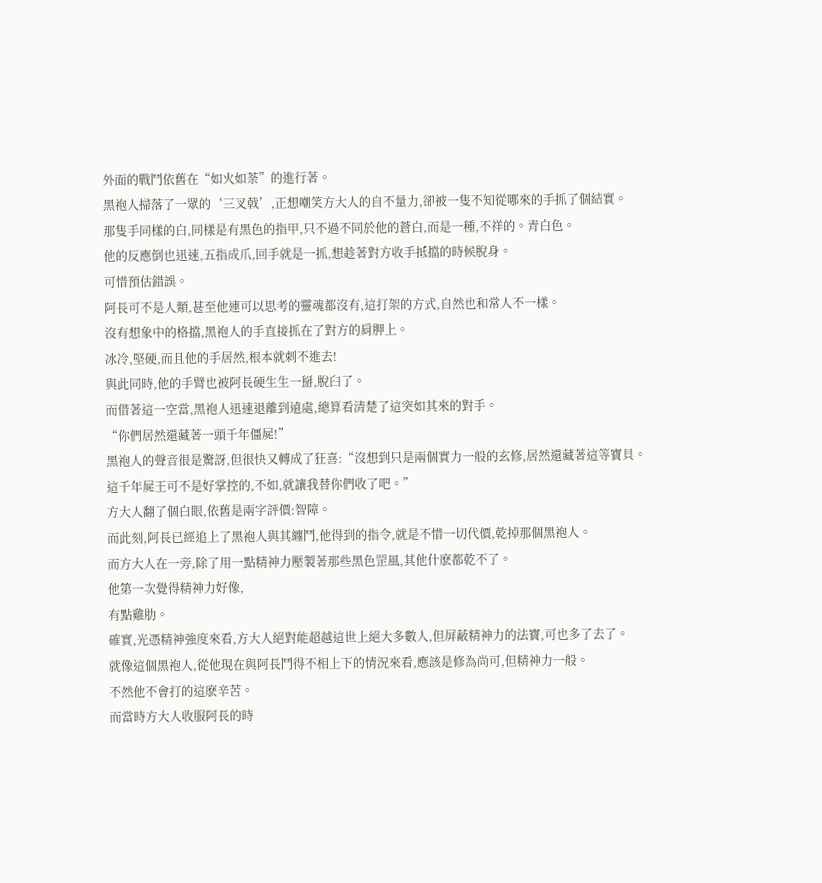外面的戰鬥依舊在“如火如荼”的進行著。
黑袍人掃落了一眾的‘三叉戟’,正想嘲笑方大人的自不量力,卻被一隻不知從哪來的手抓了個結實。
那隻手同樣的白,同樣是有黑色的指甲,只不過不同於他的蒼白,而是一種,不祥的。青白色。
他的反應倒也迅速,五指成爪,回手就是一抓,想趁著對方收手抵擋的時候脫身。
可惜預估錯誤。
阿長可不是人類,甚至他連可以思考的靈魂都沒有,這打架的方式,自然也和常人不一樣。
沒有想象中的格擋,黑袍人的手直接抓在了對方的肩胛上。
冰冷,堅硬,而且他的手居然,根本就刺不進去!
與此同時,他的手臂也被阿長硬生生一掰,脫臼了。
而借著這一空當,黑袍人迅速退離到遠處,總算看清楚了這突如其來的對手。
“你們居然還藏著一頭千年僵屍!”
黑袍人的聲音很是驚訝,但很快又轉成了狂喜:“沒想到只是兩個實力一般的玄修,居然還藏著這等寶貝。
這千年屍王可不是好掌控的,不如,就讓我替你們收了吧。”
方大人翻了個白眼,依舊是兩字評價:智障。
而此刻,阿長已經追上了黑袍人與其纏鬥,他得到的指令,就是不惜一切代價,乾掉那個黑袍人。
而方大人在一旁,除了用一點精神力壓製著那些黑色罡風,其他什麽都乾不了。
他第一次覺得精神力好像,
有點雞肋。
確實,光憑精神強度來看,方大人絕對能超越這世上絕大多數人,但屏蔽精神力的法寶,可也多了去了。
就像這個黑袍人,從他現在與阿長鬥得不相上下的情況來看,應該是修為尚可,但精神力一般。
不然他不會打的這麽辛苦。
而當時方大人收服阿長的時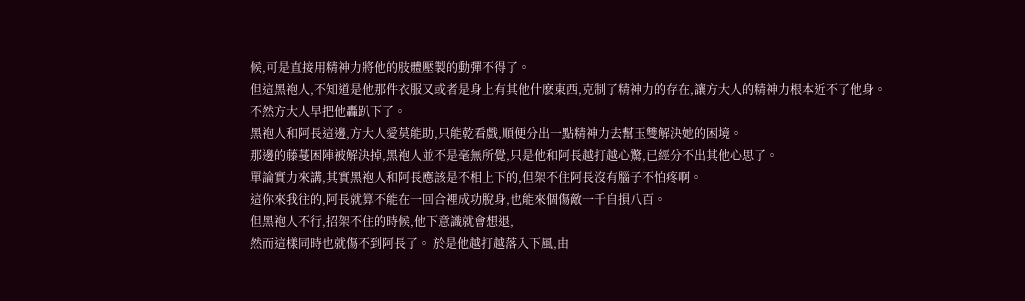候,可是直接用精神力將他的肢體壓製的動彈不得了。
但這黑袍人,不知道是他那件衣服又或者是身上有其他什麽東西,克制了精神力的存在,讓方大人的精神力根本近不了他身。
不然方大人早把他轟趴下了。
黑袍人和阿長這邊,方大人愛莫能助,只能乾看戲,順便分出一點精神力去幫玉雙解決她的困境。
那邊的藤蔓困陣被解決掉,黑袍人並不是毫無所覺,只是他和阿長越打越心驚,已經分不出其他心思了。
單論實力來講,其實黑袍人和阿長應該是不相上下的,但架不住阿長沒有腦子不怕疼啊。
這你來我往的,阿長就算不能在一回合裡成功脫身,也能來個傷敵一千自損八百。
但黑袍人不行,招架不住的時候,他下意識就會想退,
然而這樣同時也就傷不到阿長了。 於是他越打越落入下風,由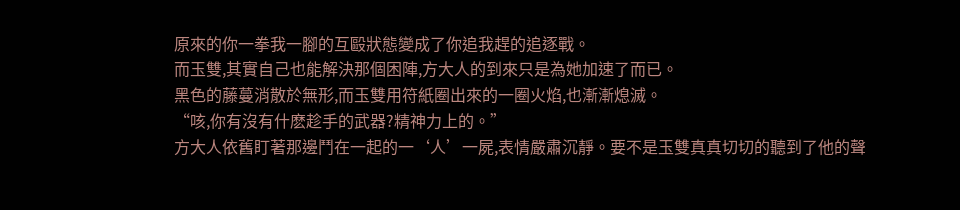原來的你一拳我一腳的互毆狀態變成了你追我趕的追逐戰。
而玉雙,其實自己也能解決那個困陣,方大人的到來只是為她加速了而已。
黑色的藤蔓消散於無形,而玉雙用符紙圈出來的一圈火焰,也漸漸熄滅。
“咳,你有沒有什麽趁手的武器?精神力上的。”
方大人依舊盯著那邊鬥在一起的一‘人’一屍,表情嚴肅沉靜。要不是玉雙真真切切的聽到了他的聲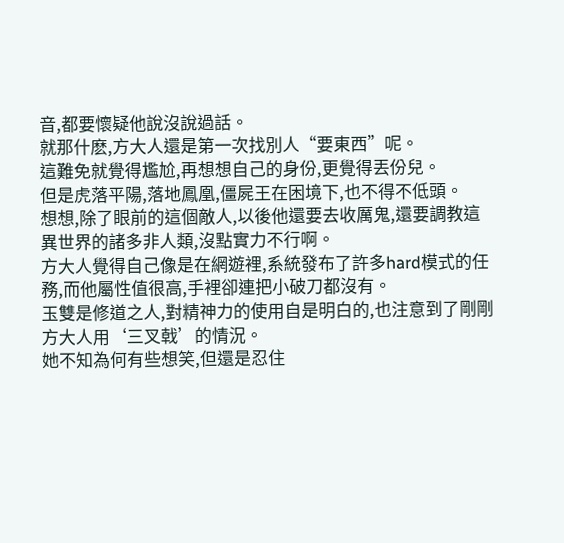音,都要懷疑他說沒說過話。
就那什麽,方大人還是第一次找別人“要東西”呢。
這難免就覺得尷尬,再想想自己的身份,更覺得丟份兒。
但是虎落平陽,落地鳳凰,僵屍王在困境下,也不得不低頭。
想想,除了眼前的這個敵人,以後他還要去收厲鬼,還要調教這異世界的諸多非人類,沒點實力不行啊。
方大人覺得自己像是在網遊裡,系統發布了許多hard模式的任務,而他屬性值很高,手裡卻連把小破刀都沒有。
玉雙是修道之人,對精神力的使用自是明白的,也注意到了剛剛方大人用‘三叉戟’的情況。
她不知為何有些想笑,但還是忍住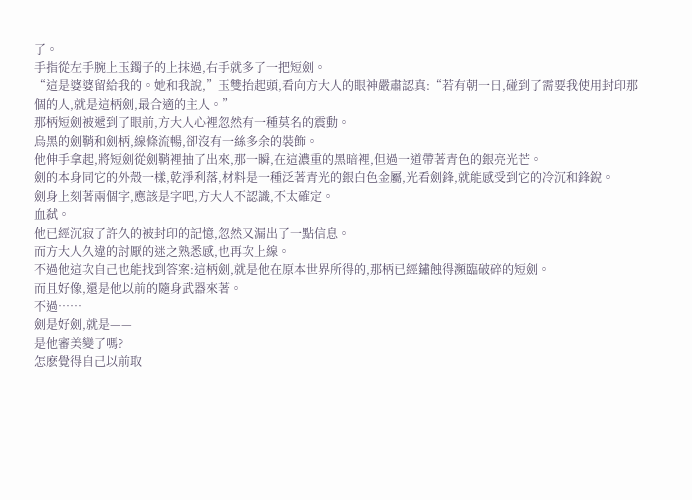了。
手指從左手腕上玉鐲子的上抹過,右手就多了一把短劍。
“這是婆婆留給我的。她和我說,”玉雙抬起頭,看向方大人的眼神嚴肅認真:“若有朝一日,碰到了需要我使用封印那個的人,就是這柄劍,最合適的主人。”
那柄短劍被遞到了眼前,方大人心裡忽然有一種莫名的震動。
烏黑的劍鞘和劍柄,線條流暢,卻沒有一絲多余的裝飾。
他伸手拿起,將短劍從劍鞘裡抽了出來,那一瞬,在這濃重的黑暗裡,但過一道帶著青色的銀亮光芒。
劍的本身同它的外殼一樣,乾淨利落,材料是一種泛著青光的銀白色金屬,光看劍鋒,就能感受到它的冷沉和鋒銳。
劍身上刻著兩個字,應該是字吧,方大人不認識,不太確定。
血弑。
他已經沉寂了許久的被封印的記憶,忽然又漏出了一點信息。
而方大人久違的討厭的迷之熟悉感,也再次上線。
不過他這次自己也能找到答案:這柄劍,就是他在原本世界所得的,那柄已經鏽蝕得瀕臨破碎的短劍。
而且好像,還是他以前的隨身武器來著。
不過……
劍是好劍,就是——
是他審美變了嗎?
怎麽覺得自己以前取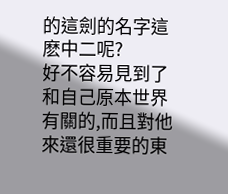的這劍的名字這麽中二呢?
好不容易見到了和自己原本世界有關的,而且對他來還很重要的東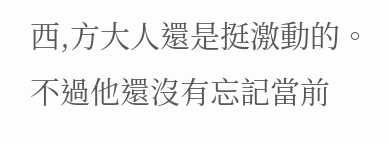西,方大人還是挺激動的。
不過他還沒有忘記當前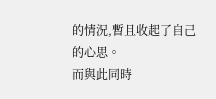的情況,暫且收起了自己的心思。
而與此同時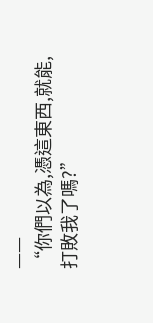——
“你們以為,憑這東西,就能,
打敗我了嗎?”